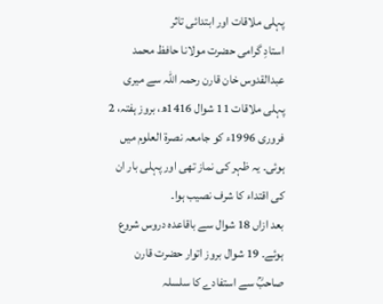پہلی ملاقات اور ابتدائی تاثر
استادِ گرامی حضرت مولانا حافظ محمد عبدالقدوس خان قارن رحمہ اللہ سے میری پہلی ملاقات 11 شوال 1416ھ، بروز ہفتہ، 2 فروری 1996ء کو جامعہ نصرۃ العلوم میں ہوئی۔ یہ ظہر کی نماز تھی اور پہلی بار ان کی اقتداء کا شرف نصیب ہوا۔
بعد ازاں 18 شوال سے باقاعدہ دروس شروع ہوئے۔ 19 شوال بروز اتوار حضرت قارن صاحبؒ سے استفادے کا سلسلہ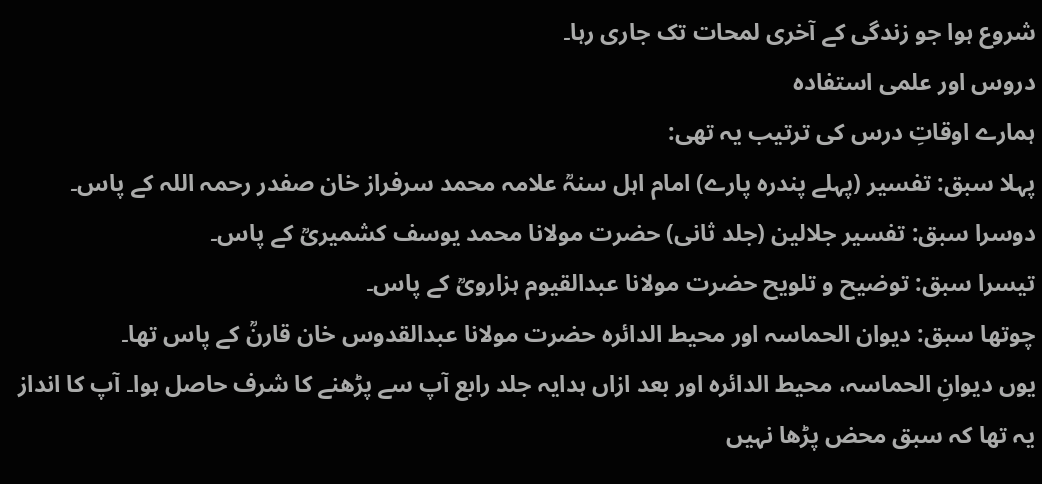شروع ہوا جو زندگی کے آخری لمحات تک جاری رہا۔
دروس اور علمی استفادہ
ہمارے اوقاتِ درس کی ترتیب یہ تھی:
پہلا سبق: تفسیر (پہلے پندرہ پارے) امام اہل سنہؒ علامہ محمد سرفراز خان صفدر رحمہ اللہ کے پاس۔
دوسرا سبق: تفسیر جلالین (جلد ثانی) حضرت مولانا محمد یوسف کشمیریؒ کے پاس۔
تیسرا سبق: توضیح و تلویح حضرت مولانا عبدالقیوم ہزارویؒ کے پاس۔
چوتھا سبق: دیوان الحماسہ اور محیط الدائرہ حضرت مولانا عبدالقدوس خان قارنؒ کے پاس تھا۔
یوں دیوانِ الحماسہ، محیط الدائرہ اور بعد ازاں ہدایہ جلد رابع آپ سے پڑھنے کا شرف حاصل ہوا۔ آپ کا انداز یہ تھا کہ سبق محض پڑھا نہیں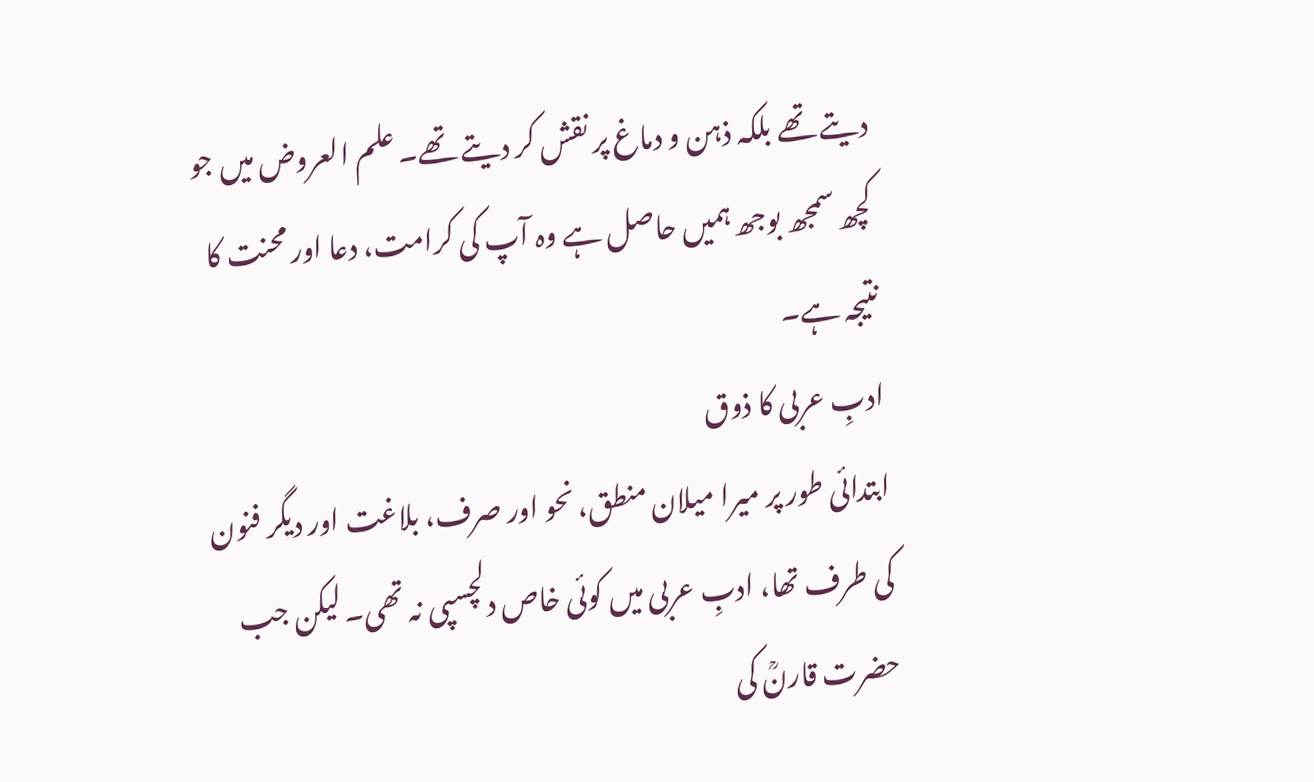دیتے تھے بلکہ ذہن و دماغ پر نقش کر دیتے تھے۔ علم العروض میں جو کچھ سمجھ بوجھ ہمیں حاصل ہے وہ آپ کی کرامت، دعا اور محنت کا نتیجہ ہے۔
ادبِ عربی کا ذوق
ابتدائی طور پر میرا میلان منطق، نحو اور صرف، بلاغت اور دیگر فنون کی طرف تھا، ادبِ عربی میں کوئی خاص دلچسپی نہ تھی۔ لیکن جب حضرت قارنؒ کی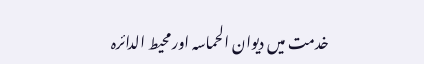خدمت میں دیوان الحماسہ اور محیط الدائرہ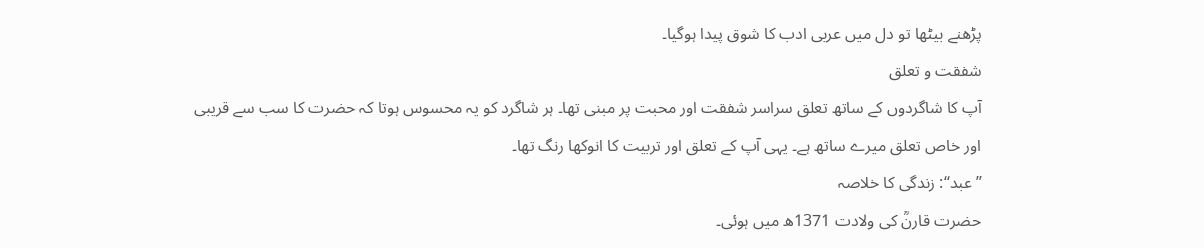پڑھنے بیٹھا تو دل میں عربی ادب کا شوق پیدا ہوگیا۔
شفقت و تعلق
آپ کا شاگردوں کے ساتھ تعلق سراسر شفقت اور محبت پر مبنی تھا۔ ہر شاگرد کو یہ محسوس ہوتا کہ حضرت کا سب سے قریبی اور خاص تعلق میرے ساتھ ہے۔ یہی آپ کے تعلق اور تربیت کا انوکھا رنگ تھا۔
’’عبد‘‘: زندگی کا خلاصہ
حضرت قارنؒ کی ولادت 1371ھ میں ہوئی۔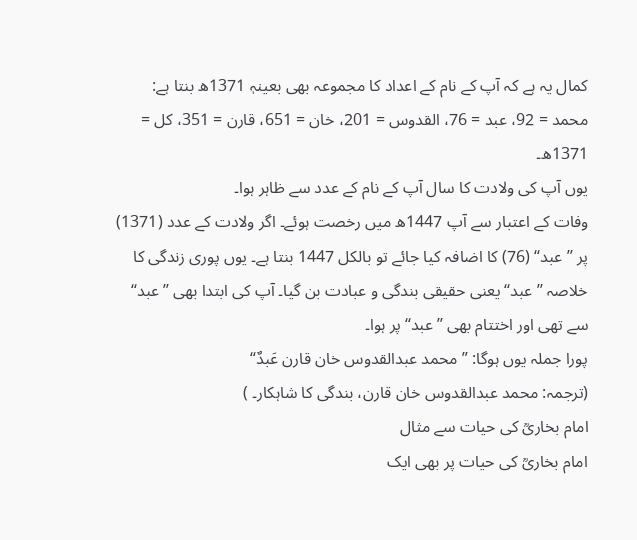کمال یہ ہے کہ آپ کے نام کے اعداد کا مجموعہ بھی بعینہٖ 1371ھ بنتا ہے:
محمد = 92، عبد = 76، القدوس = 201، خان = 651، قارن = 351، کل = 1371ھ۔
یوں آپ کی ولادت کا سال آپ کے نام کے عدد سے ظاہر ہوا۔
وفات کے اعتبار سے آپ 1447ھ میں رخصت ہوئے۔ اگر ولادت کے عدد (1371) پر ’’عبد‘‘ (76) کا اضافہ کیا جائے تو بالکل 1447 بنتا ہے۔ یوں پوری زندگی کا خلاصہ ’’عبد‘‘ یعنی حقیقی بندگی و عبادت بن گیا۔ آپ کی ابتدا بھی ’’عبد‘‘ سے تھی اور اختتام بھی ’’عبد‘‘ پر ہوا۔
پورا جملہ یوں ہوگا: ”محمد عبدالقدوس خان قارن عَبدٌ“
(ترجمہ: محمد عبدالقدوس خان قارن، بندگی کا شاہکار۔ )
امام بخاریؒ کی حیات سے مثال
امام بخاریؒ کی حیات پر بھی ایک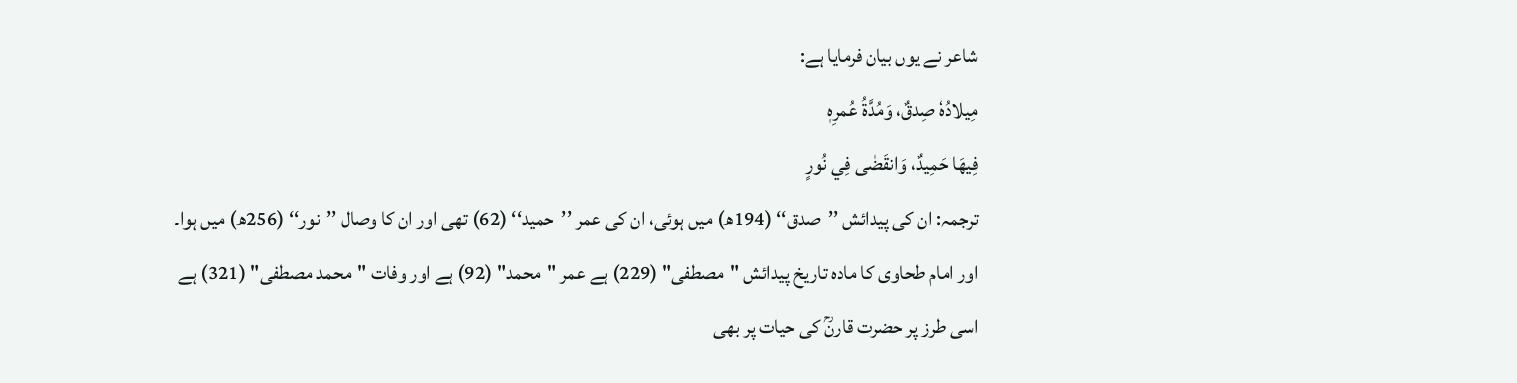شاعر نے یوں بیان فرمایا ہے:
مِيلادُهٗ صِدقٌ، وَمُدَّةُ عُمرِهٖ
فِيهَا حَمِيدٌ، وَانقَضٰى فِي نُورٍ
ترجمہ: ان کی پیدائش ’’صدق‘‘ (194ھ) میں ہوئی، ان کی عمر ’’حمید‘‘ (62) تھی اور ان کا وصال ’’نور‘‘ (256ھ) میں ہوا۔
اور امام طحاوی کا مادہ تاریخ پیدائش "مصطفی" (229) ہے عمر "محمد" (92) ہے اور وفات "محمد مصطفی" (321) ہے
اسی طرز پر حضرت قارنؒ کی حیات پر بھی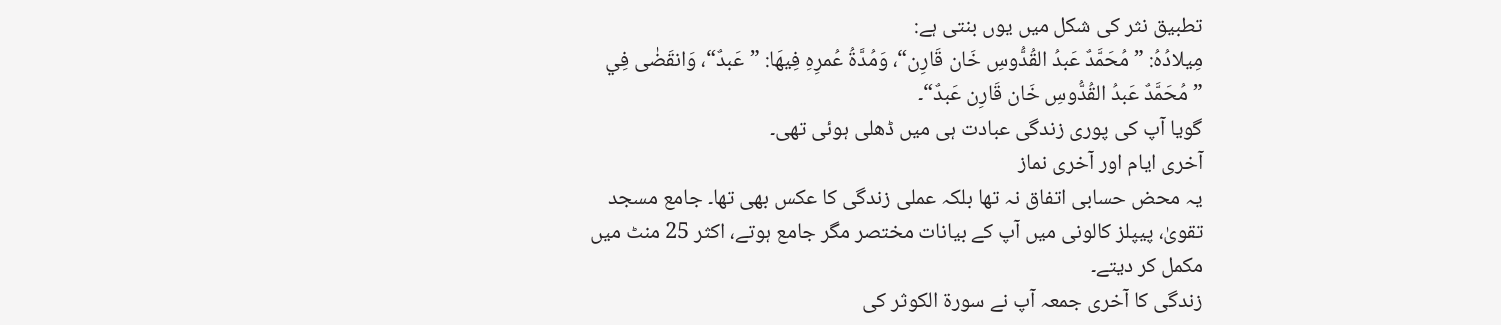تطبیق نثر کی شکل میں یوں بنتی ہے:
مِيلادُهُ: ”مُحَمَّدٌ عَبدُ القُدُّوسِ خَان قَارِن“، وَمُدَّةُ عُمرِهِ فِيهَا: ”عَبدٌ“، وَانقَضٰی فِي ”مُحَمَّدٌ عَبدُ القُدُّوسِ خَان قَارِن عَبدٌ“۔
گویا آپ کی پوری زندگی عبادت ہی میں ڈھلی ہوئی تھی۔
آخری ایام اور آخری نماز
یہ محض حسابی اتفاق نہ تھا بلکہ عملی زندگی کا عکس بھی تھا۔ جامع مسجد تقویٰ، پیپلز کالونی میں آپ کے بیانات مختصر مگر جامع ہوتے، اکثر 25 منٹ میں مکمل کر دیتے۔
زندگی کا آخری جمعہ آپ نے سورۃ الکوثر کی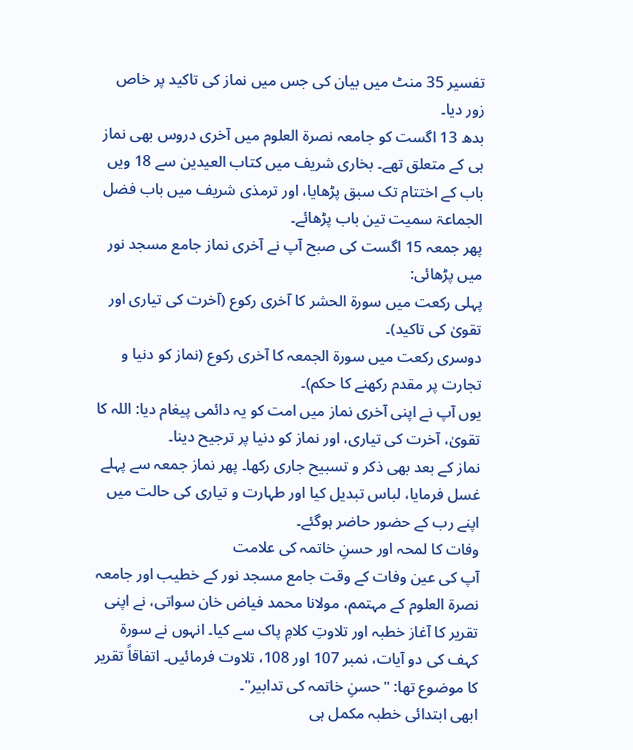تفسیر 35 منٹ میں بیان کی جس میں نماز کی تاکید پر خاص زور دیا۔
بدھ 13 اگست کو جامعہ نصرۃ العلوم میں آخری دروس بھی نماز ہی کے متعلق تھے۔ بخاری شریف میں کتاب العیدین سے 18 ویں باب کے اختتام تک سبق پڑھایا، اور ترمذی شریف میں باب فضل الجماعۃ سمیت تین باب پڑھائے۔
پھر جمعہ 15 اگست کی صبح آپ نے آخری نماز جامع مسجد نور میں پڑھائی:
پہلی رکعت میں سورۃ الحشر کا آخری رکوع (آخرت کی تیاری اور تقویٰ کی تاکید)۔
دوسری رکعت میں سورۃ الجمعہ کا آخری رکوع (نماز کو دنیا و تجارت پر مقدم رکھنے کا حکم)۔
یوں آپ نے اپنی آخری نماز میں امت کو یہ دائمی پیغام دیا: اللہ کا تقویٰ، آخرت کی تیاری، اور نماز کو دنیا پر ترجیح دینا۔
نماز کے بعد بھی ذکر و تسبیح جاری رکھا۔ پھر نماز جمعہ سے پہلے غسل فرمایا، لباس تبدیل کیا اور طہارت و تیاری کی حالت میں اپنے رب کے حضور حاضر ہوگئے۔
وفات کا لمحہ اور حسنِ خاتمہ کی علامت
آپ کی عین وفات کے وقت جامع مسجد نور کے خطیب اور جامعہ نصرۃ العلوم کے مہتمم، مولانا محمد فیاض خان سواتی، نے اپنی تقریر کا آغاز خطبہ اور تلاوتِ کلامِ پاک سے کیا۔ انہوں نے سورۃ کہف کی دو آیات، نمبر 107 اور 108، تلاوت فرمائیں۔ اتفاقاً تقریر کا موضوع تھا: "حسنِ خاتمہ کی تدابیر"۔
ابھی ابتدائی خطبہ مکمل ہی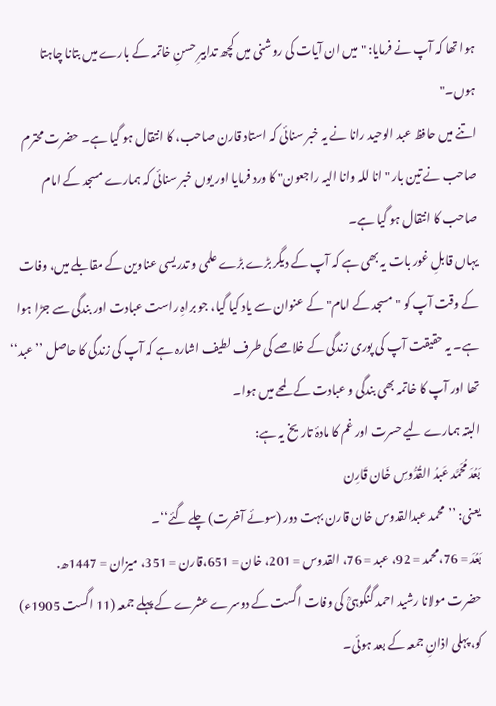ہوا تھا کہ آپ نے فرمایا: "میں ان آیات کی روشنی میں کچھ تدابیرِ حسنِ خاتمہ کے بارے میں بتانا چاہتا ہوں۔"
اتنے میں حافظ عبد الوحید رانا نے یہ خبر سنائی کہ استاد قارن صاحب، کا انتقال ہو گیا ہے۔ حضرت محترم صاحب نے تین بار "انا للہ وانا الیہ راجعون" کا ورد فرمایا اور یوں خبر سنائی کہ ہمارے مسجد کے امام صاحب کا انتقال ہو گیا ہے۔
یہاں قابلِ غور بات یہ بھی ہے کہ آپ کے دیگر بڑے بڑے علمی و تدریسی عناوین کے مقابلے میں، وفات کے وقت آپ کو "مسجد کے امام" کے عنوان سے یاد کیا گیا، جو براہِ راست عبادت اور بندگی سے جڑا ہوا ہے۔ یہ حقیقت آپ کی پوری زندگی کے خلاصے کی طرف لطیف اشارہ ہے کہ آپ کی زندگی کا حاصل ’’عبد‘‘ تھا اور آپ کا خاتمہ بھی بندگی و عبادت کے لمحے میں ہوا۔
البتہ ہمارے لیے حسرت اور غم کا مادۂ تاریخ یہ ہے:
بَعُدَ مُحَمَّد عَبدُ القُدُّوسِ خَان قَارِن
یعنی: ’’محمد عبدالقدوس خان قارن بہت دور (سوئے آخرت) چلے گئے‘‘۔
بَعُدَ = 76،محمد = 92، عبد = 76، القدوس = 201، خان = 651،قارن = 351، میزان = 1447ھ.
حضرت مولانا رشید احمد گنگوہیؒ کی وفات اگست کے دوسرے عشرے کے پہلے جمعہ (11 اگست 1905ء) کو، پہلی اذانِ جمعہ کے بعد ہوئی۔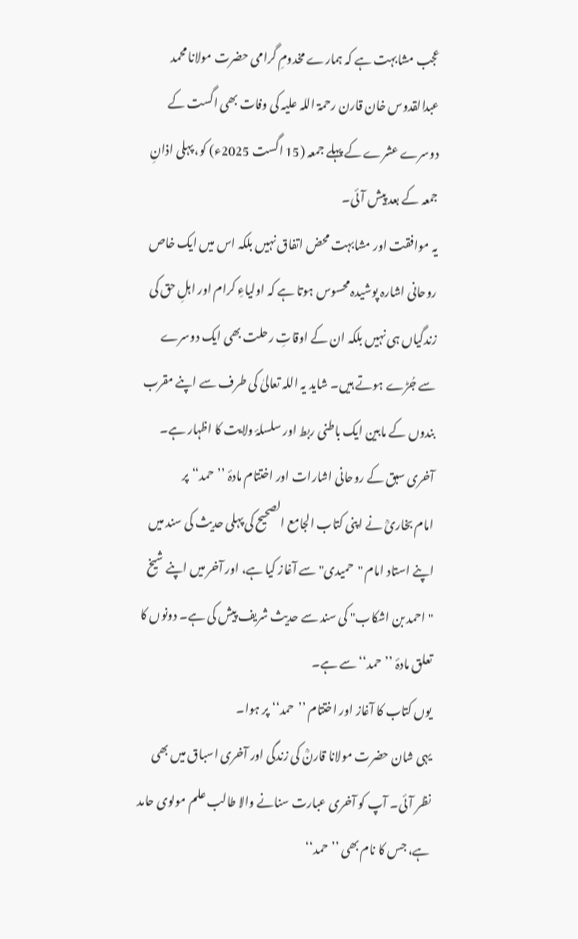عجب مشابہت ہے کہ ہمارے مخدومِ گرامی حضرت مولانا محمد عبدالقدوس خان قارن رحمۃ اللہ علیہ کی وفات بھی اگست کے دوسرے عشرے کے پہلے جمعہ (15 اگست 2025ء) کو، پہلی اذانِ جمعہ کے بعد پیش آئی۔
یہ موافقت اور مشابہت محض اتفاق نہیں بلکہ اس میں ایک خاص روحانی اشارہ پوشیدہ محسوس ہوتا ہے کہ اولیاءِ کرام اور اہلِ حق کی زندگیاں ہی نہیں بلکہ ان کے اوقاتِ رحلت بھی ایک دوسرے سے جُڑے ہوتے ہیں۔ شاید یہ اللہ تعالیٰ کی طرف سے اپنے مقرب بندوں کے مابین ایک باطنی ربط اور سلسلۂ ولایت کا اظہار ہے۔
آخری سبق کے روحانی اشارات اور اختتام مادۂ ’’حمد‘‘ پر
امام بخاریؒ نے اپنی کتاب الجامع الصحیح کی پہلی حدیث کی سند میں اپنے استاد امام "حمیدی" سے آغاز کیا ہے، اور آخر میں اپنے شیخ "احمد بن اشکاب" کی سند سے حدیث شریف پیش کی ہے۔ دونوں کا تعلق مادۂ ’’حمد‘‘ سے ہے۔
یوں کتاب کا آغاز اور اختتام ’’حمد‘‘ پر ہوا۔
یہی شان حضرت مولانا قارنؒ کی زندگی اور آخری اسباق میں بھی نظر آئی۔ آپ کو آخری عبارت سنانے والا طالب علم مولوی حامد ہے، جس کا نام بھی ’’حمد‘‘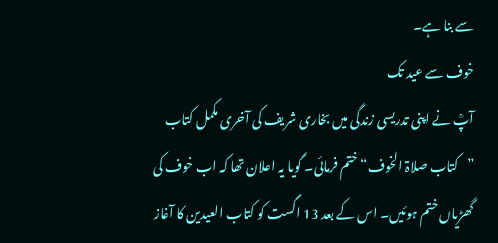سے بنا ہے۔
خوف سے عید تک
آپؒ نے اپنی تدریسی زندگی میں بخاری شریف کی آخری مکمل کتاب ”کتاب صلاۃ الخوف“ ختم فرمائی۔ گویا یہ اعلان تھا کہ اب خوف کی گھڑیاں ختم ہوئیں۔ اس کے بعد 13 اگست کو کتاب العیدین کا آغاز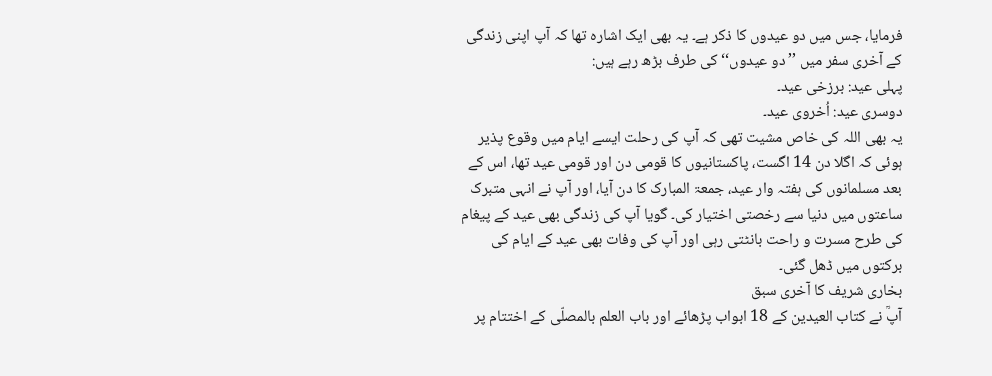فرمایا، جس میں دو عیدوں کا ذکر ہے۔ یہ بھی ایک اشارہ تھا کہ آپ اپنی زندگی کے آخری سفر میں ’’دو عیدوں‘‘ کی طرف بڑھ رہے ہیں:
پہلی عید: برزخی عید۔
دوسری عید: اُخروی عید۔
یہ بھی اللہ کی خاص مشیت تھی کہ آپ کی رحلت ایسے ایام میں وقوع پذیر ہوئی کہ اگلا دن 14 اگست، پاکستانیوں کا قومی دن اور قومی عید تھا، اس کے بعد مسلمانوں کی ہفتہ وار عید، جمعۃ المبارک کا دن آیا، اور آپ نے انہی متبرک ساعتوں میں دنیا سے رخصتی اختیار کی۔ گویا آپ کی زندگی بھی عید کے پیغام کی طرح مسرت و راحت بانٹتی رہی اور آپ کی وفات بھی عید کے ایام کی برکتوں میں ڈھل گئی۔
بخاری شریف کا آخری سبق
آپؒ نے کتاب العیدین کے 18 ابواب پڑھائے اور باب العلم بالمصلّی کے اختتام پر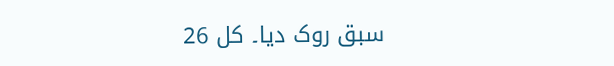سبق روک دیا۔ کل 26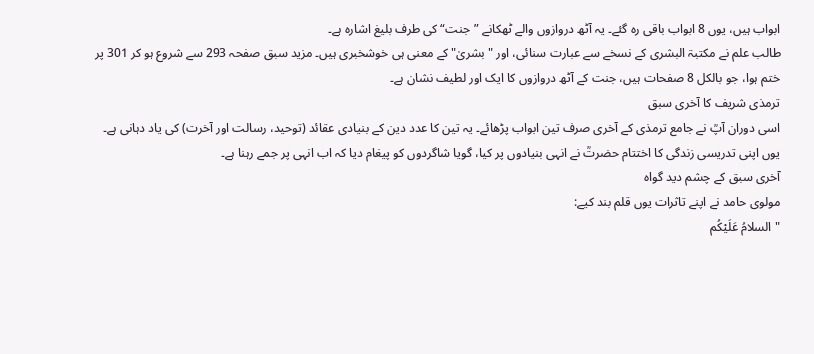ابواب ہیں، یوں 8 ابواب باقی رہ گئے۔ یہ آٹھ دروازوں والے ٹھکانے ”جنت“ کی طرف بلیغ اشارہ ہے۔
طالب علم نے مکتبۃ البشری کے نسخے سے عبارت سنائی، اور "بشریٰ" کے معنی ہی خوشخبری ہیں۔ مزید سبق صفحہ 293 سے شروع ہو کر 301 پر ختم ہوا، جو بالکل 8 صفحات ہیں، جنت کے آٹھ دروازوں کا ایک اور لطیف نشان ہے۔
ترمذی شریف کا آخری سبق
اسی دوران آپؒ نے جامع ترمذی کے آخری صرف تین ابواب پڑھائے۔ یہ تین کا عدد دین کے بنیادی عقائد (توحید، رسالت اور آخرت) کی یاد دہانی ہے۔
یوں اپنی تدریسی زندگی کا اختتام حضرتؒ نے انہی بنیادوں پر کیا، گویا شاگردوں کو پیغام دیا کہ اب انہی پر جمے رہنا ہے۔
آخری سبق کے چشم دید گواہ
مولوی حامد نے اپنے تاثرات یوں قلم بند کیے:
"السلامُ عَلَيْكُم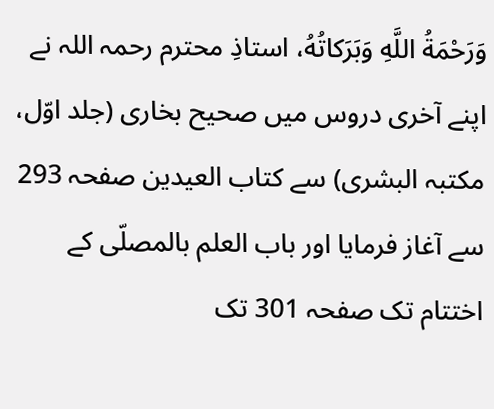وَرَحْمَةُ اللَّهِ وَبَرَكاتُهُ، استاذِ محترم رحمہ اللہ نے اپنے آخری دروس میں صحیح بخاری (جلد اوّل، مکتبہ البشری) سے کتاب العیدین صفحہ 293 سے آغاز فرمایا اور باب العلم بالمصلّی کے اختتام تک صفحہ 301 تک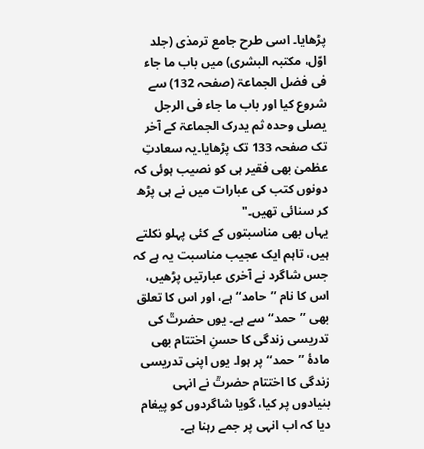پڑھایا۔ اسی طرح جامع ترمذی (جلد اوّل، مکتبہ البشری) میں باب ما جاء فی فضل الجماعۃ (صفحہ 132) سے شروع کیا اور باب ما جاء فی الرجل یصلی وحدہ ثم یدرک الجماعۃ کے آخر تک صفحہ 133 تک پڑھایا۔یہ سعادتِ عظمیٰ بھی فقیر ہی کو نصیب ہوئی کہ دونوں کتب کی عبارات میں نے ہی پڑھ کر سنائی تھیں۔"
یہاں بھی مناسبتوں کے کئی پہلو نکلتے ہیں، تاہم ایک عجیب مناسبت یہ ہے کہ جس شاگرد نے آخری عبارتیں پڑھیں، اس کا نام ’’حامد‘‘ ہے، اور اس کا تعلق بھی ’’حمد‘‘ سے ہے۔ یوں حضرتؒ کی تدریسی زندگی کا حسنِ اختتام بھی مادۂ ’’حمد‘‘ پر ہوا۔ یوں اپنی تدریسی زندگی کا اختتام حضرتؒ نے انہی بنیادوں پر کیا، گویا شاگردوں کو پیغام دیا کہ اب انہی پر جمے رہنا ہے۔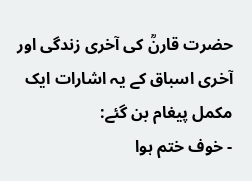حضرت قارنؒ کی آخری زندگی اور آخری اسباق کے یہ اشارات ایک مکمل پیغام بن گئے:
- خوف ختم ہوا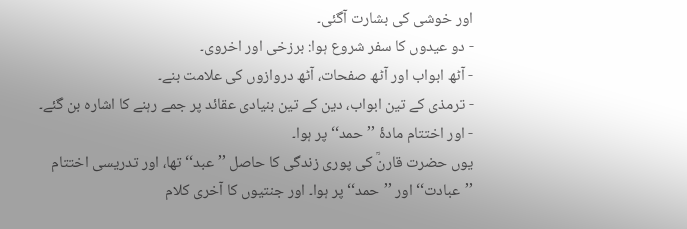اور خوشی کی بشارت آگئی۔
- دو عیدوں کا سفر شروع ہوا: برزخی اور اخروی۔
- آٹھ ابواب اور آٹھ صفحات، آٹھ دروازوں کی علامت بنے۔
- ترمذی کے تین ابواب، دین کے تین بنیادی عقائد پر جمے رہنے کا اشارہ بن گئے۔
- اور اختتام مادۂ ’’حمد‘‘ پر ہوا۔
یوں حضرت قارنؒ کی پوری زندگی کا حاصل ’’عبد‘‘ تھا، اور تدریسی اختتام ’’عبادت‘‘ اور ’’حمد‘‘ پر ہوا۔ اور جنتیوں کا آخری کلام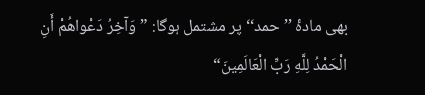بھی مادۂ ’’حمد‘‘ پر مشتمل ہوگا: ”وَآخِرُ دَعْواهُمْ أَنِ الْحَمْدُ لِلَّهِ رَبِّ الْعَالَمِينَ“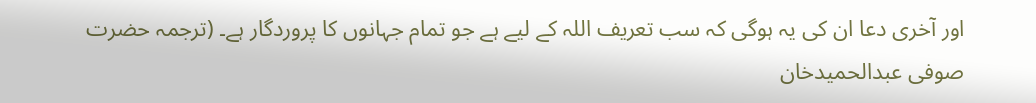اور آخری دعا ان کی یہ ہوگی کہ سب تعریف اللہ کے لیے ہے جو تمام جہانوں کا پروردگار ہے۔ (ترجمہ حضرت صوفی عبدالحمیدخان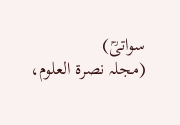سواتیؒ)
(مجلہ نصرۃ العلوم،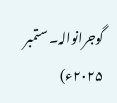گوجرانوالہ۔ ستمبر ۲۰۲۵ء)